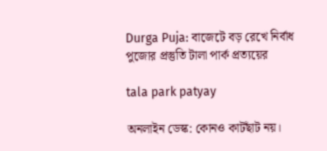Durga Puja: বাজেটে বড় রেখে নির্বাধ পুজোর প্রস্তুতি টালা পার্ক প্রত্যয়ের

tala park patyay

অনলাইন ডেস্ক: কোনও কাটছাঁট নয়।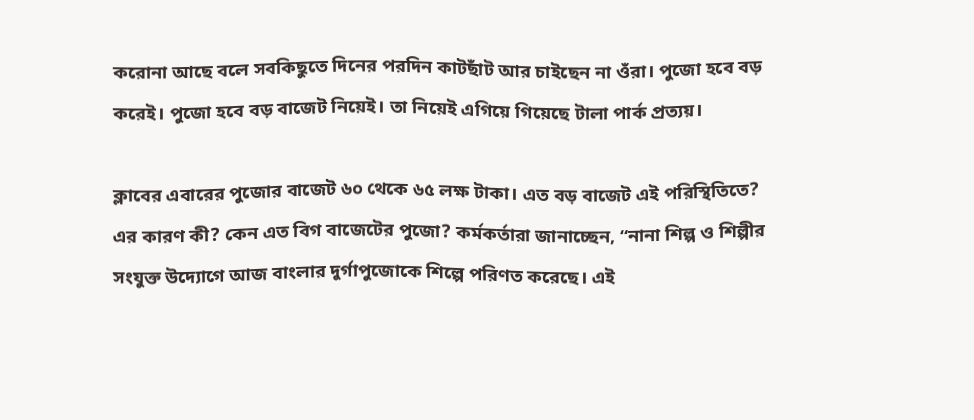করোনা আছে বলে সবকিছুতে দিনের পরদিন কাটছাঁট আর চাইছেন না ওঁরা। পুজো হবে বড় করেই। পুজো হবে বড় বাজেট নিয়েই। তা নিয়েই এগিয়ে গিয়েছে টালা পার্ক প্রত্যয়।

ক্লাবের এবারের পুজোর বাজেট ৬০ থেকে ৬৫ লক্ষ টাকা। এত বড় বাজেট এই পরিস্থিতিতে? এর কারণ কী? কেন এত বিগ বাজেটের পুজো? কর্মকর্তারা জানাচ্ছেন, “নানা শিল্প ও শিল্পীর সংযুক্ত উদ্যোগে আজ বাংলার দুর্গাপুজোকে শিল্পে পরিণত করেছে। এই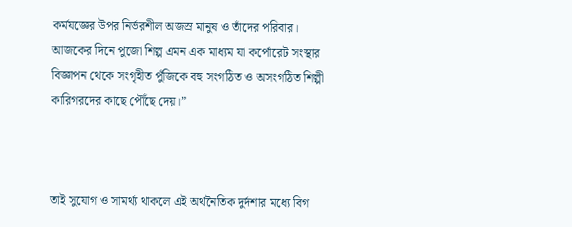কর্মযজ্ঞের উপর নির্ভরশীল অজস্র মানুষ ও তাঁদের পরিবার। আজকের দিনে পুজো শিল্প এমন এক মাধ্যম যা কর্পোরেট সংস্থার বিজ্ঞাপন থেকে সংগৃহীত পুঁজিকে বহু সংগঠিত ও অসংগঠিত শিল্পী কারিগরদের কাছে পৌঁছে দেয়।”



তাই সুযোগ ও সামর্থ্য থাকলে এই অর্থনৈতিক দুর্দশার মধ্যে বিগ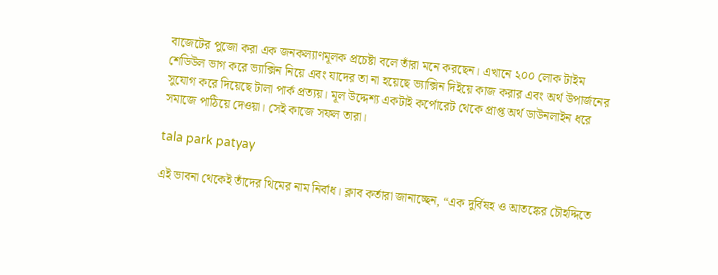বাজেটের পুজো করা এক জনকল্যাণমূলক প্রচেষ্টা বলে তাঁরা মনে করছেন। এখানে ২০০ লোক টাইম শেডিউল ভাগ করে ভ্যাক্সিন নিয়ে এবং যাদের তা না হয়েছে ভ্যাক্সিন দিইয়ে কাজ করার এবং অর্থ উপার্জনের সুযোগ করে দিয়েছে টালা পার্ক প্রত্যয়। মূল উদ্দেশ্য একটাই কর্পোরেট থেকে প্রাপ্ত অর্থ ডাউনলাইন ধরে সমাজে পাঠিয়ে দেওয়া। সেই কাজে সফল তারা।

tala park patyay

এই ভাবনা থেকেই তাঁদের থিমের নাম নির্বাধ। ক্লাব কর্তারা জানাচ্ছেন, “এক দুর্বিষহ ও আতঙ্কের চৌহদ্দিতে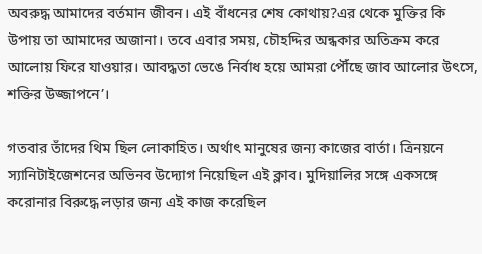অবরুদ্ধ আমাদের বর্তমান জীবন। এই বাঁধনের শেষ কোথায়?এর থেকে মুক্তির কি উপায় তা আমাদের অজানা। তবে এবার সময়, চৌহদ্দির অন্ধকার অতিক্রম করে আলোয় ফিরে যাওয়ার। আবদ্ধতা ভেঙে নির্বাধ হয়ে আমরা পৌঁছে জাব আলোর উৎসে, শক্তির উজ্জাপনে’।

গতবার তাঁদের থিম ছিল লোকাহিত। অর্থাৎ মানুষের জন্য কাজের বার্তা। ত্রিনয়নে স্যানিটাইজেশনের অভিনব উদ্যোগ নিয়েছিল এই ক্লাব। মুদিয়ালির সঙ্গে একসঙ্গে করোনার বিরুদ্ধে লড়ার জন্য এই কাজ করেছিল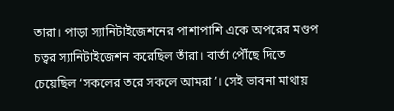তারা। পাড়া স্যানিটাইজেশনের পাশাপাশি একে অপরের মণ্ডপ চত্বর স্যানিটাইজেশন করেছিল তাঁরা। বার্তা পৌঁছে দিতে চেয়েছিল ‘সকলের তরে সকলে আমরা’। সেই ভাবনা মাথায়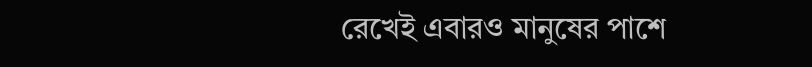রেখেই এবারও মানুষের পাশে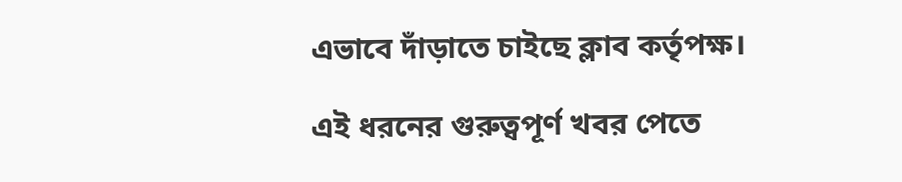এভাবে দাঁড়াতে চাইছে ক্লাব কর্তৃপক্ষ।

এই ধরনের গুরুত্বপূর্ণ খবর পেতে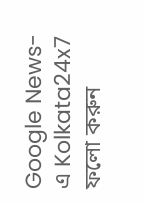Google News-এ Kolkata24x7 ফলো করুন